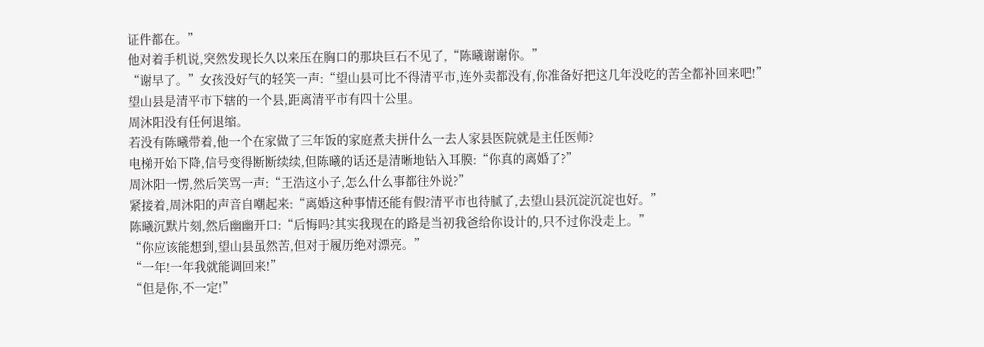证件都在。”
他对着手机说,突然发现长久以来压在胸口的那块巨石不见了,“陈曦谢谢你。”
“谢早了。”女孩没好气的轻笑一声:“望山县可比不得清平市,连外卖都没有,你准备好把这几年没吃的苦全都补回来吧!”
望山县是清平市下辖的一个县,距离清平市有四十公里。
周沐阳没有任何退缩。
若没有陈曦带着,他一个在家做了三年饭的家庭煮夫拼什么一去人家县医院就是主任医师?
电梯开始下降,信号变得断断续续,但陈曦的话还是清晰地钻入耳膜:“你真的离婚了?”
周沐阳一愣,然后笑骂一声:“王浩这小子,怎么什么事都往外说?”
紧接着,周沐阳的声音自嘲起来:“离婚这种事情还能有假?清平市也待腻了,去望山县沉淀沉淀也好。”
陈曦沉默片刻,然后幽幽开口:“后悔吗?其实我现在的路是当初我爸给你设计的,只不过你没走上。”
“你应该能想到,望山县虽然苦,但对于履历绝对漂亮。”
“一年!一年我就能调回来!”
“但是你,不一定!”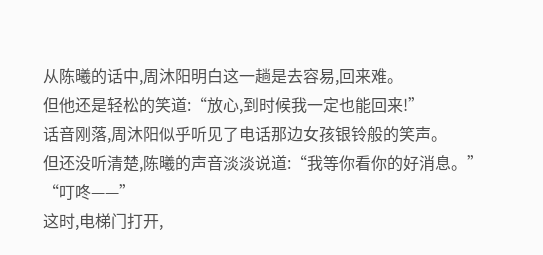从陈曦的话中,周沐阳明白这一趟是去容易,回来难。
但他还是轻松的笑道:“放心,到时候我一定也能回来!”
话音刚落,周沐阳似乎听见了电话那边女孩银铃般的笑声。
但还没听清楚,陈曦的声音淡淡说道:“我等你看你的好消息。”
“叮咚——”
这时,电梯门打开,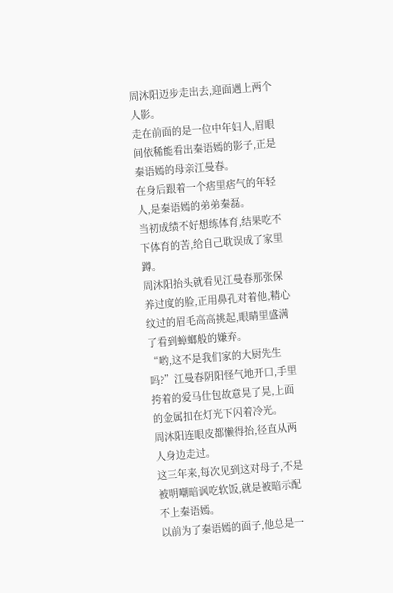周沐阳迈步走出去,迎面遇上两个人影。
走在前面的是一位中年妇人,眉眼间依稀能看出秦语嫣的影子,正是秦语嫣的母亲江曼春。
在身后跟着一个痞里痞气的年轻人,是秦语嫣的弟弟秦磊。
当初成绩不好想练体育,结果吃不下体育的苦,给自己耽误成了家里蹲。
周沐阳抬头就看见江曼春那张保养过度的脸,正用鼻孔对着他,精心纹过的眉毛高高挑起,眼睛里盛满了看到蟑螂般的嫌弃。
“哟,这不是我们家的大厨先生吗?”江曼春阴阳怪气地开口,手里挎着的爱马仕包故意晃了晃,上面的金属扣在灯光下闪着冷光。
周沐阳连眼皮都懒得抬,径直从两人身边走过。
这三年来,每次见到这对母子,不是被明嘲暗讽吃软饭,就是被暗示配不上秦语嫣。
以前为了秦语嫣的面子,他总是一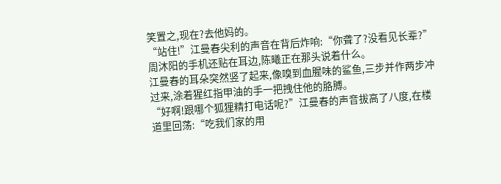笑置之,现在?去他妈的。
“站住!”江曼春尖利的声音在背后炸响:“你聋了?没看见长辈?”
周沐阳的手机还贴在耳边,陈曦正在那头说着什么。
江曼春的耳朵突然竖了起来,像嗅到血腥味的鲨鱼,三步并作两步冲过来,涂着猩红指甲油的手一把拽住他的胳膊。
“好啊!跟哪个狐狸精打电话呢?”江曼春的声音拔高了八度,在楼道里回荡:“吃我们家的用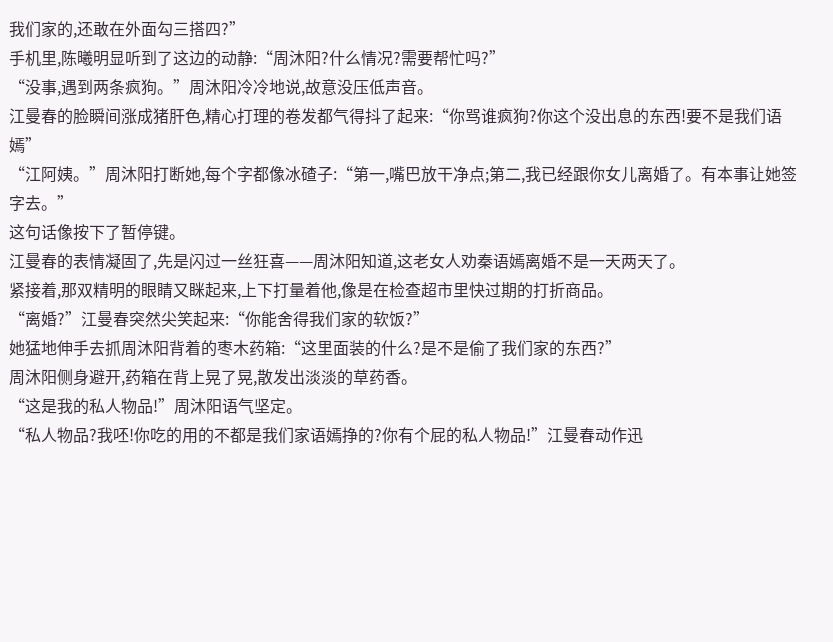我们家的,还敢在外面勾三搭四?”
手机里,陈曦明显听到了这边的动静:“周沐阳?什么情况?需要帮忙吗?”
“没事,遇到两条疯狗。”周沐阳冷冷地说,故意没压低声音。
江曼春的脸瞬间涨成猪肝色,精心打理的卷发都气得抖了起来:“你骂谁疯狗?你这个没出息的东西!要不是我们语嫣”
“江阿姨。”周沐阳打断她,每个字都像冰碴子:“第一,嘴巴放干净点;第二,我已经跟你女儿离婚了。有本事让她签字去。”
这句话像按下了暂停键。
江曼春的表情凝固了,先是闪过一丝狂喜——周沐阳知道,这老女人劝秦语嫣离婚不是一天两天了。
紧接着,那双精明的眼睛又眯起来,上下打量着他,像是在检查超市里快过期的打折商品。
“离婚?”江曼春突然尖笑起来:“你能舍得我们家的软饭?”
她猛地伸手去抓周沐阳背着的枣木药箱:“这里面装的什么?是不是偷了我们家的东西?”
周沐阳侧身避开,药箱在背上晃了晃,散发出淡淡的草药香。
“这是我的私人物品!”周沐阳语气坚定。
“私人物品?我呸!你吃的用的不都是我们家语嫣挣的?你有个屁的私人物品!”江曼春动作迅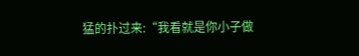猛的扑过来:“我看就是你小子做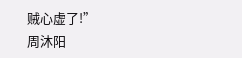贼心虚了!”
周沐阳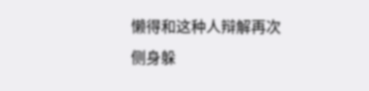懒得和这种人辩解再次侧身躲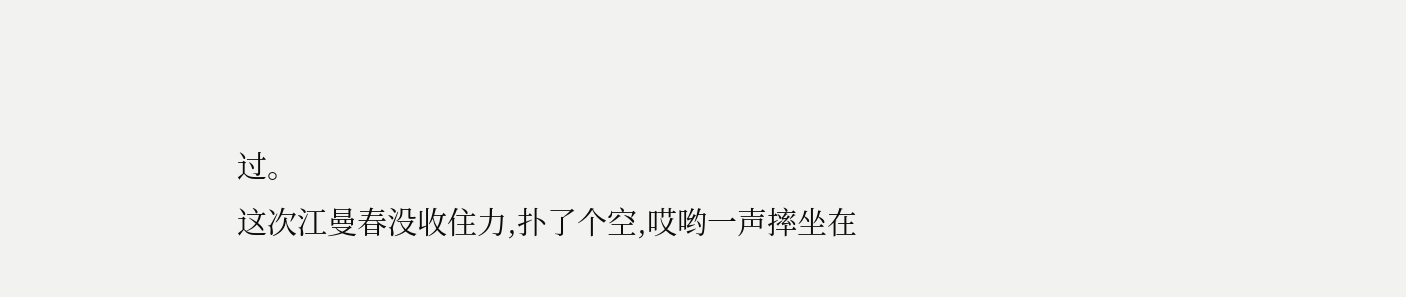过。
这次江曼春没收住力,扑了个空,哎哟一声摔坐在